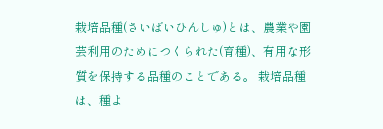栽培品種(さいばいひんしゅ)とは、農業や園芸利用のためにつくられた(育種)、有用な形質を保持する品種のことである。 栽培品種は、種よ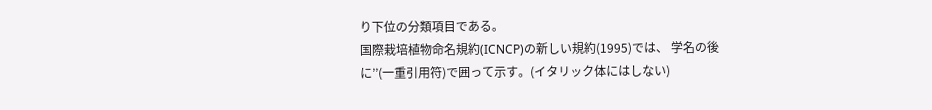り下位の分類項目である。
国際栽培植物命名規約(ICNCP)の新しい規約(1995)では、 学名の後に’’(一重引用符)で囲って示す。(イタリック体にはしない)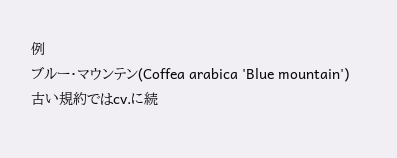例
ブルー・マウンテン(Coffea arabica 'Blue mountain')
古い規約ではcv.に続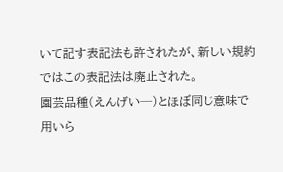いて記す表記法も許されたが、新しい規約ではこの表記法は廃止された。
園芸品種(えんげい─)とほぼ同じ意味で用いら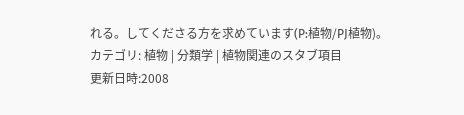れる。してくださる方を求めています(P:植物/PJ植物)。
カテゴリ: 植物 | 分類学 | 植物関連のスタブ項目
更新日時:2008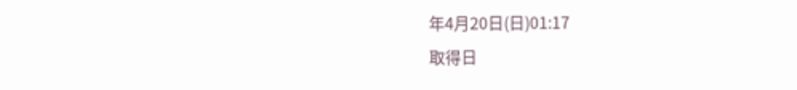年4月20日(日)01:17
取得日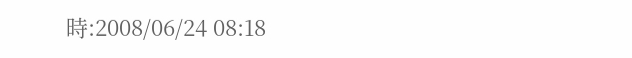時:2008/06/24 08:18